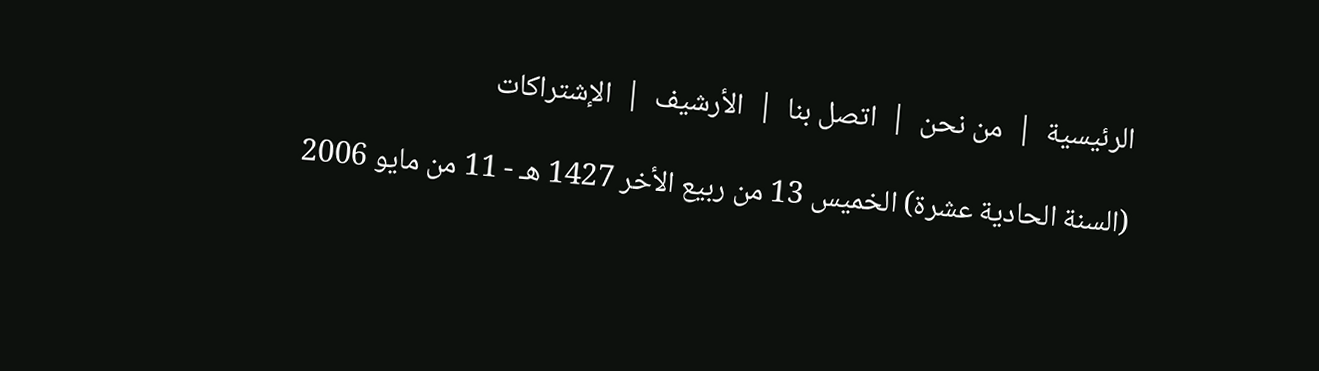الرئيسية  |  من نحن  |  اتصل بنا  |  الأرشيف  |  الإشتراكات

(السنة الحادية عشرة) الخميس 13 من ربيع الأخر 1427 هـ - 11 من مايو 2006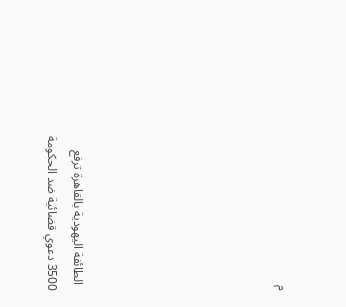م







  الطائفة اليهودية بالقاهرة ترفع 3500 دعوي قضائية ضد الحكومة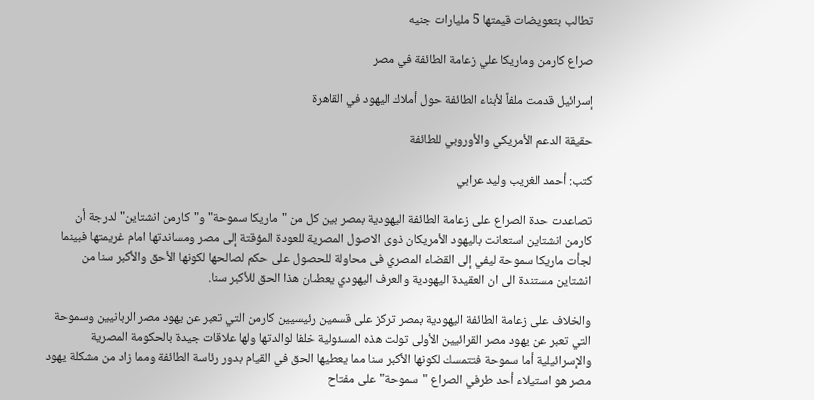تطالب بتعويضات قيمتها 5 مليارات جنيه

صراع كارمن وماريكا علي زعامة الطائفة في مصر

إسرائيل قدمت ملفاً لأبناء الطائفة حول أملاك اليهود في القاهرة

حقيقة الدعم الأمريكي والأوروبي للطائفة

كتب: أحمد الغريب وليد عرابي

تصاعدت حدة الصراع على زعامة الطائفة اليهودية بمصر بين كل من "ماريكا سموحة" و"كارمن انشتاين" لدرجة أن كارمن انشتاين استعانت باليهود الأمريكان ذوى الاصول المصرية للعودة المؤقتة إلى مصر ومساندتها امام غريمتها فبينما لجأت ماريكا سموحة ليفي إلى القضاء المصري فى محاولة للحصول على حكم لصالحها لكونها الأحق والأكبر سنا من انشتاين مستندة الى ان العقيدة اليهودية والعرف اليهودي يعطىان هذا الحق للأكبر سنا.

والخلاف على زعامة الطائفة اليهودية بمصر تركز على قسمين رئيسيين كارمن التي تعبر عن يهود مصر الربانيين وسموحة التي تعبر عن يهود مصر القرائيين الأولى تولت هذه المسئولية خلفا لوالدتها ولها علاقات جيدة بالحكومة المصرية والإسرائيلية أما سموحة فتتمسك لكونها الأكبر سنا مما يعطيها الحق في القيام بدور رئاسة الطائفة ومما زاد من مشكلة يهود مصر هو استيلاء أحد طرفي الصراع "سموحة" على مفتاح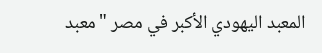المعبد اليهودي الأكبر في مصر "معبد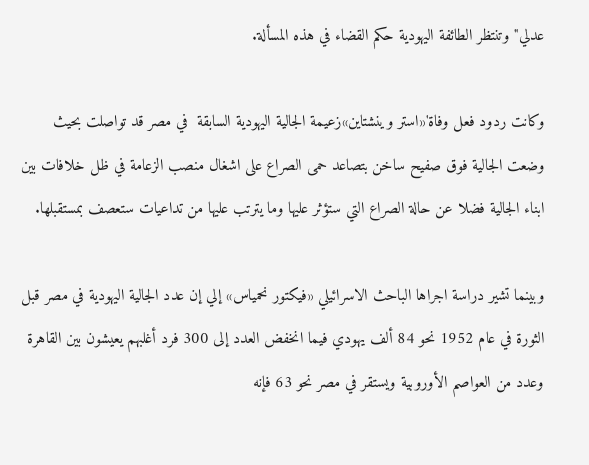عدلي" وتنتظر الطائفة اليهودية حكم القضاء في هذه المسألة.

وكانت ردود فعل وفاة'«استر وينشتاين»زعيمة الجالية اليهودية السابقة  في مصر قد تواصلت بحيث وضعت الجالية فوق صفيح ساخن بتصاعد حمى الصراع على اشغال منصب الزعامة في ظل خلافات بين ابناء الجالية فضلا عن حالة الصراع التي ستؤثر عليها وما يترتب عليها من تداعيات ستعصف بمستقبلها.

وبينما تشير دراسة اجراها الباحث الاسرائيلي «فيكتور نحمياس» إلي إن عدد الجالية اليهودية في مصر قبل الثورة في عام 1952 نحو 84 ألف يهودي فيما انخفض العدد إلى 300 فرد أغلبهم يعيشون بين القاهرة وعدد من العواصم الأوروبية ويستقر في مصر نحو 63 فإنه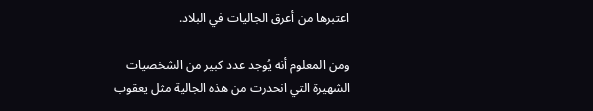اعتبرها من أعرق الجاليات في البلاد.

ومن المعلوم أنه يُوجد عدد كبير من الشخصيات الشهيرة التي انحدرت من هذه الجالية مثل يعقوب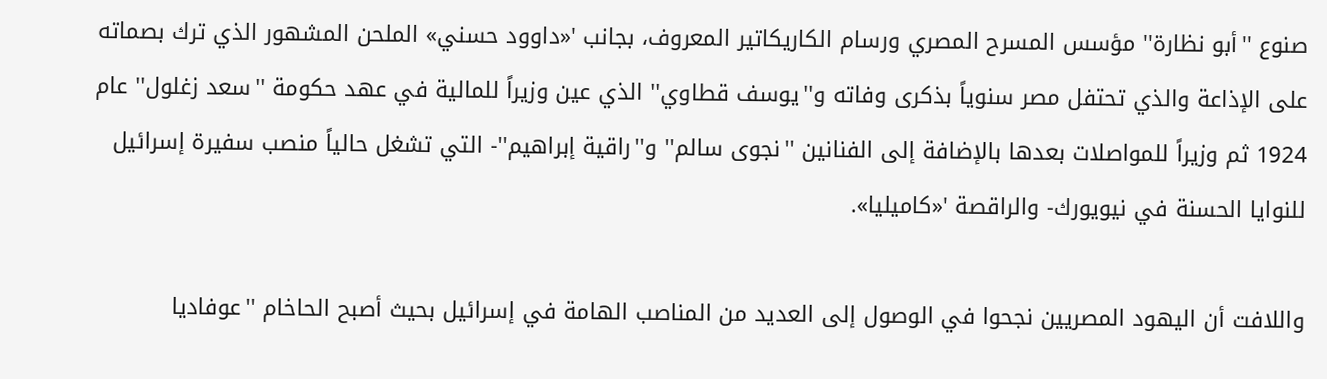صنوع ''أبو نظارة'' مؤسس المسرح المصري ورسام الكاريكاتير المعروف، بجانب '«داوود حسني» الملحن المشهور الذي ترك بصماته على الإذاعة والذي تحتفل مصر سنوياً بذكرى وفاته و''يوسف قطاوي'' الذي عين وزيراً للمالية في عهد حكومة ''سعد زغلول'' عام 1924 ثم وزيراً للمواصلات بعدها بالإضافة إلى الفنانين ''نجوى سالم'' و''راقية إبراهيم''- التي تشغل حالياً منصب سفيرة إسرائيل للنوايا الحسنة في نيويورك- والراقصة '«كاميليا».

واللافت أن اليهود المصريين نجحوا في الوصول إلى العديد من المناصب الهامة في إسرائيل بحيث أصبح الحاخام ''عوفاديا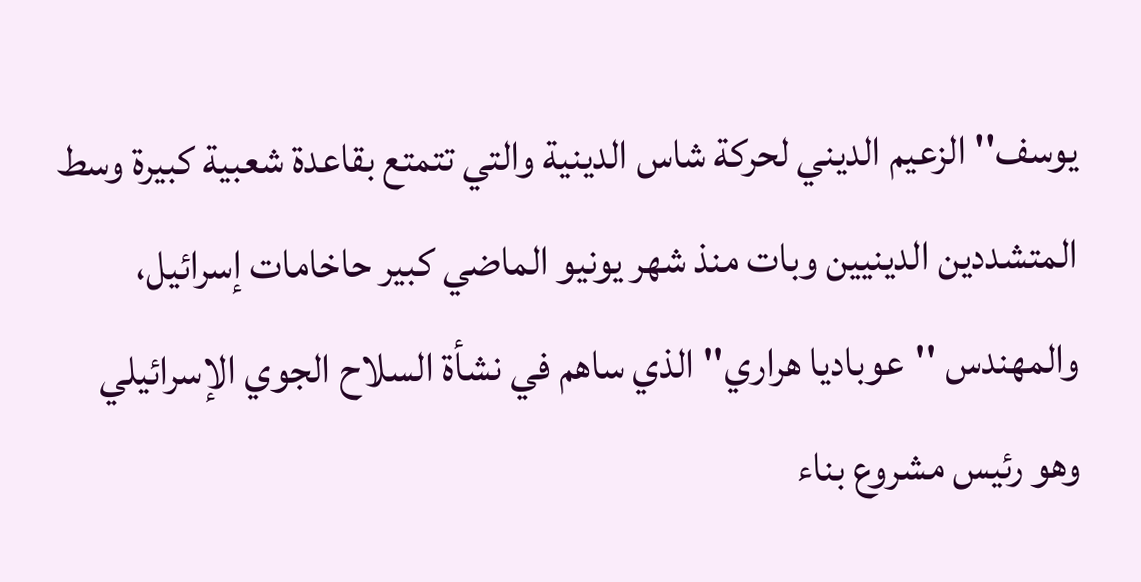يوسف'' الزعيم الديني لحركة شاس الدينية والتي تتمتع بقاعدة شعبية كبيرة وسط المتشددين الدينيين وبات منذ شهر يونيو الماضي كبير حاخامات إسرائيل، والمهندس ''عوباديا هراري'' الذي ساهم في نشأة السلاح الجوي الإسرائيلي وهو رئيس مشروع بناء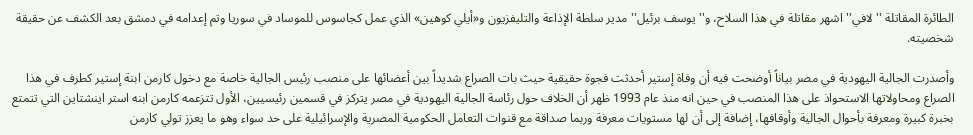الطائرة المقاتلة ''لافي'' اشهر مقاتلة في هذا السلاح، و''يوسف برئيل'' مدير سلطة الإذاعة والتليفزيون و«أيلي كوهين» الذي عمل كجاسوس للموساد في سوريا وتم إعدامه في دمشق بعد الكشف عن حقيقة شخصيته.

وأصدرت الجالية اليهودية في مصر بياناً أوضحت فيه أن وفاة إستير أحدثت فجوة حقيقية حيث بات الصراع شديداً بين أعضائها على منصب رئيس الجالية خاصة مع دخول كارمن ابنة إستير كطرف في هذا الصراع ومحاولاتها الاستحواذ على هذا المنصب في حين انه منذ عام 1993 ظهر أن الخلاف حول رئاسة الجالية اليهودية في مصر يتركز في قسمين رئيسيين، الأول تتزعمه كارمن ابنه استر اينشتاين التي تتمتع بخبرة كبيرة ومعرفة بأحوال الجالية وأوقافها، إضافة إلى أن لها مستويات معرفة وربما صداقة مع قنوات التعامل الحكومية المصرية والإسرائيلية على حد سواء وهو ما يعزز تولي كارمن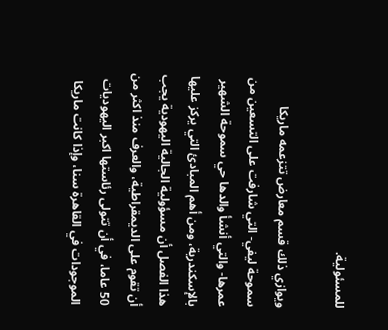للمسئولية.

ويوازي ذلك قسم معارض تتزعمه ماريكا سموحة ليفي- التي شارفت على التسعين من عمرها- والتي أنشأ والدها حي سموحة الشهير بالإسكندرية، ومن أهم المبادئ التي يركز عليها هذا الفصل أن مسؤولية الجالية اليهودية يجب أن تقوم على الديمقراطية، والعرف منذ اكثر من 50 عاما، في أن تتولى رئاستها اكبر اليهوديات الموجودات في القاهرة سنا، وإذا كانت ماريكا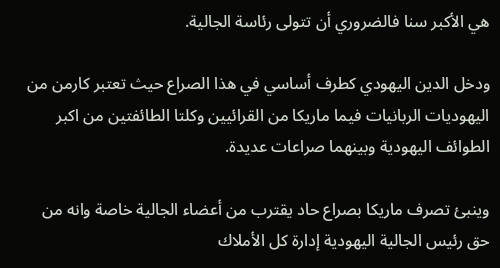هي الأكبر سنا فالضروري أن تتولى رئاسة الجالية.

ودخل الدين اليهودي كطرف أساسي في هذا الصراع حيث تعتبر كارمن من اليهوديات الربانيات فيما ماريكا من القرائيين وكلتا الطائفتين من اكبر الطوائف اليهودية وبينهما صراعات عديدة.

وينبئ تصرف ماريكا بصراع حاد يقترب من أعضاء الجالية خاصة وانه من حق رئيس الجالية اليهودية إدارة كل الأملاك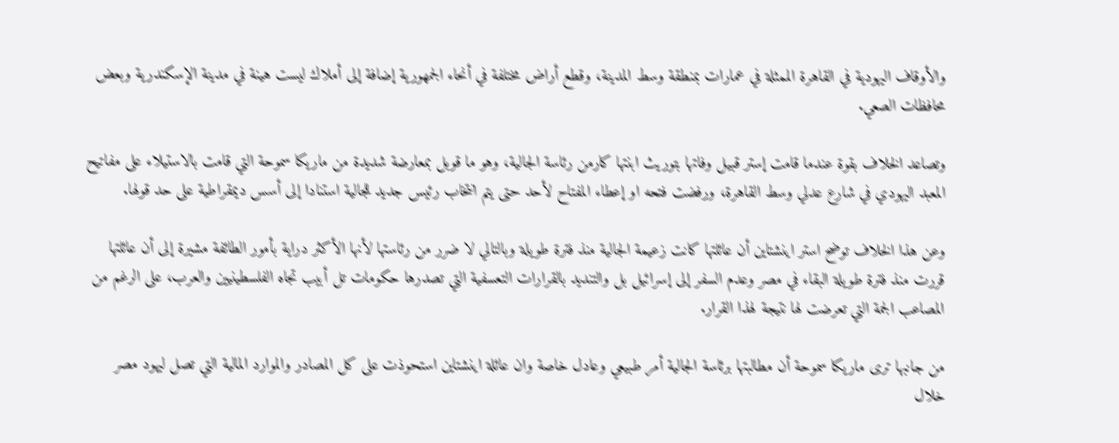والأوقاف اليهودية في القاهرة الممثلة في عمارات بمنطقة وسط المدينة، وقطع أراض مختلفة في أنحاء الجمهورية إضافة إلى أملاك ليست هينة في مدينة الإسكندرية وبعض محافظات الصعي.

وتصاعد الخلاف بقوة عندما قامت إستر قبيل وفاتها بتوريث ابنتها كارمن رئاسة الجالية، وهو ما قوبل بمعارضة شديدة من ماريكا سموحة التي قامت بالاستيلاء على مفاتيح المعبد اليهودي في شارع عدلي وسط القاهرة، ورفضت فتحه او إعطاء المفتاح لأحد حتى يتم انتخاب رئيس جديد للجالية استنادا إلى أسس ديمقراطية على حد قولها.

وعن هذا الخلاف توضح استر اينشتاين أن عائلتها كانت زعيمة الجالية منذ فترة طويلة وبالتالي لا ضرر من رئاستها لأنها الأكثر دراية بأمور الطائفة مشيرة إلى أن عائلتها قررت منذ فترة طويلة البقاء في مصر وعدم السفر إلى إسرائيل بل والتنديد بالقرارات التعسفية التي تصدرها حكومات تل أبيب تجاه الفلسطينيين والعرب، على الرغم من المصاعب الجمة التي تعرضت لها نتيجة لهذا القرار.

من جانبها ترى ماريكا سموحة أن مطالبتها برئاسة الجالية أمر طبيعي وعادل خاصة وان عائلة اينشتاين استحوذت على كل المصادر والموارد المالية التي تصل ليهود مصر خلال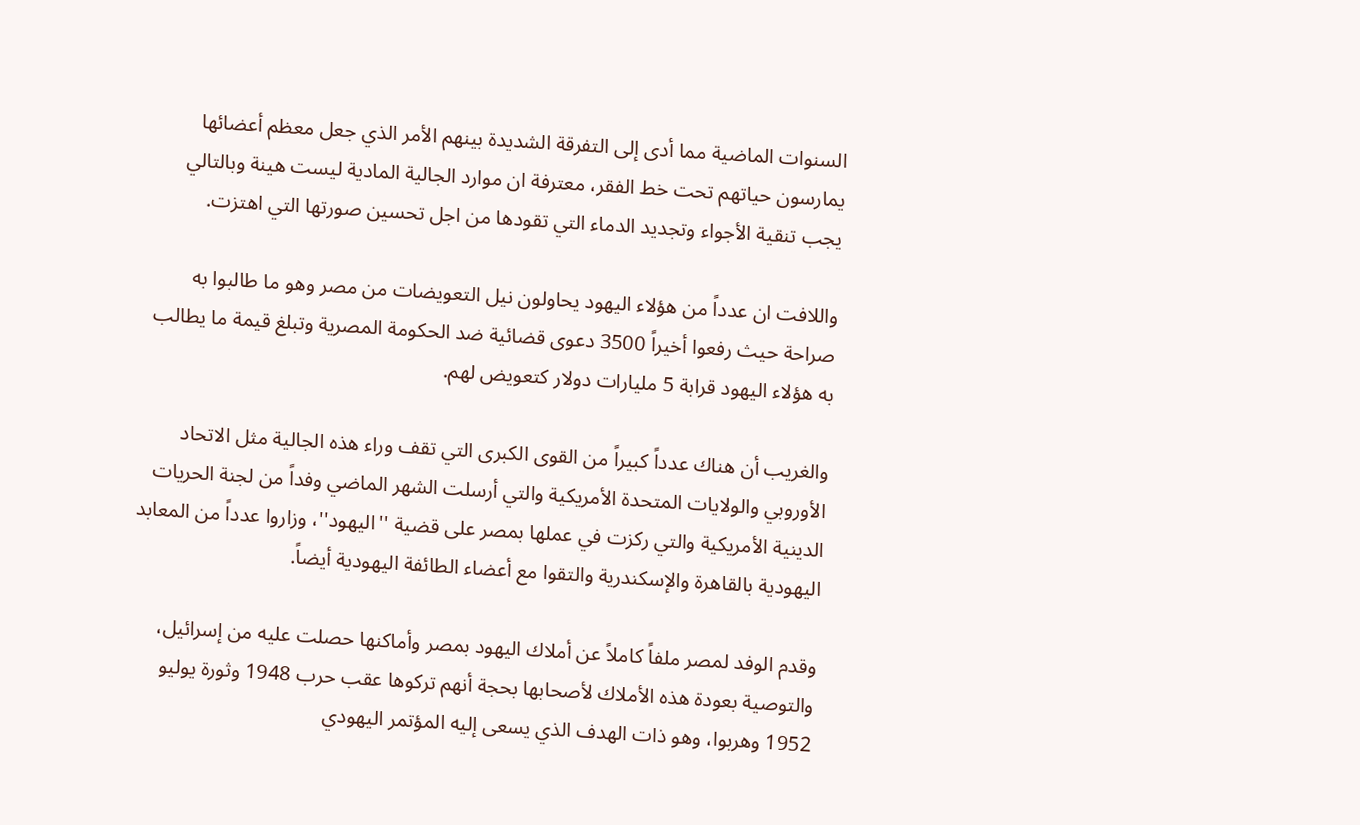السنوات الماضية مما أدى إلى التفرقة الشديدة بينهم الأمر الذي جعل معظم أعضائها يمارسون حياتهم تحت خط الفقر، معترفة ان موارد الجالية المادية ليست هينة وبالتالي يجب تنقية الأجواء وتجديد الدماء التي تقودها من اجل تحسين صورتها التي اهتزت.

واللافت ان عدداً من هؤلاء اليهود يحاولون نيل التعويضات من مصر وهو ما طالبوا به صراحة حيث رفعوا أخيراً 3500 دعوى قضائية ضد الحكومة المصرية وتبلغ قيمة ما يطالب به هؤلاء اليهود قرابة 5 مليارات دولار كتعويض لهم.

والغريب أن هناك عدداً كبيراً من القوى الكبرى التي تقف وراء هذه الجالية مثل الاتحاد الأوروبي والولايات المتحدة الأمريكية والتي أرسلت الشهر الماضي وفداً من لجنة الحريات الدينية الأمريكية والتي ركزت في عملها بمصر على قضية ''اليهود''، وزاروا عدداً من المعابد اليهودية بالقاهرة والإسكندرية والتقوا مع أعضاء الطائفة اليهودية أيضاً.

وقدم الوفد لمصر ملفاً كاملاً عن أملاك اليهود بمصر وأماكنها حصلت عليه من إسرائيل، والتوصية بعودة هذه الأملاك لأصحابها بحجة أنهم تركوها عقب حرب 1948 وثورة يوليو 1952 وهربوا، وهو ذات الهدف الذي يسعى إليه المؤتمر اليهودي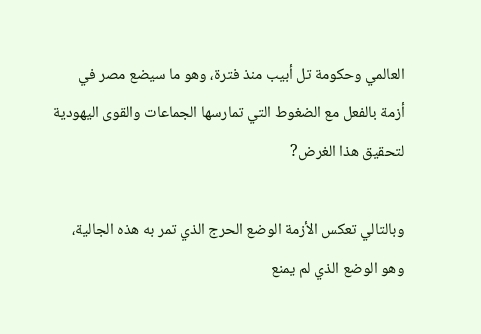العالمي وحكومة تل أبيب منذ فترة، وهو ما سيضع مصر في أزمة بالفعل مع الضغوط التي تمارسها الجماعات والقوى اليهودية لتحقيق هذا الغرض?

وبالتالي تعكس الأزمة الوضع الحرج الذي تمر به هذه الجالية، وهو الوضع الذي لم يمنع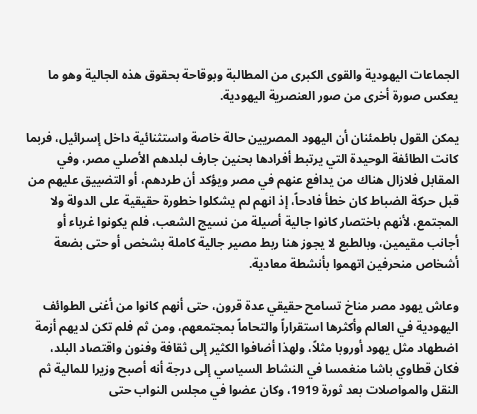الجماعات اليهودية والقوى الكبرى من المطالبة وبوقاحة بحقوق هذه الجالية وهو ما يعكس صورة أخرى من صور العنصرية اليهودية.

يمكن القول باطمئنان أن اليهود المصريين حالة خاصة واستثنائية داخل إسرائيل، فربما كانت الطائفة الوحيدة التي يرتبط أفرادها بحنين جارف لبلدهم الأصلي مصر، وفي المقابل فلازال هناك من يدافع عنهم في مصر ويؤكد أن طردهم، أو التضييق عليهم من قبل حركة الضباط كان خطأ فادحاً، إذ انهم لم يشكلوا خطورة حقيقية على الدولة ولا المجتمع، لأنهم باختصار كانوا جالية أصيلة من نسيج الشعب، فلم يكونوا غرباء أو أجانب مقيمين، وبالطبع لا يجوز هنا ربط مصير جالية كاملة بشخص أو حتى بضعة أشخاص منحرفين اتهموا بأنشطة معادية.

وعاش يهود مصر مناخ تسامح حقيقي عدة قرون، حتى أنهم كانوا من أغنى الطوائف اليهودية في العالم وأكثرها استقراراً والتحاماً بمجتمعهم، ومن ثم فلم تكن لديهم أزمة اضطهاد مثل يهود أوروبا مثلاً، ولهذا أضافوا الكثير إلى ثقافة وفنون واقتصاد البلد، فكان قطاوي باشا منغمسا في النشاط السياسي إلى درجة أنه أصبح وزيرا للمالية ثم النقل والمواصلات بعد ثورة 1919، وكان عضوا في مجلس النواب حتى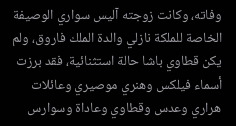وفاته، وكانت زوجته آليس سواري الوصيفة الخاصة للملكة نازلي والدة الملك فاروق، ولم يكن قطاوي باشا حالة استثنائية، فقد برزت أسماء فيلكس وهنري موصيري وعائلات هراري وعدس وقطاوي وعاداة وسوارس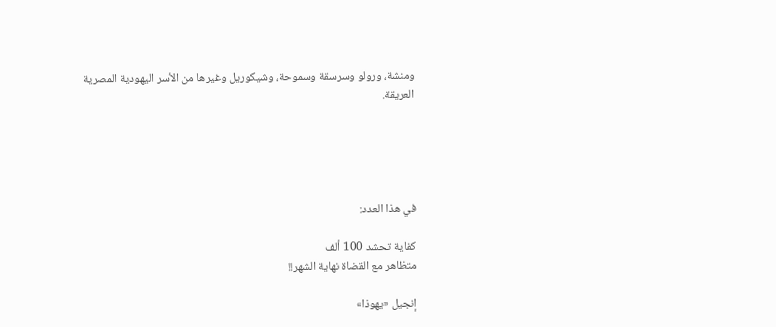ومنشة، ورولو وسرسقة وسموحة، وشيكوريل وغيرها من الأسر اليهودية المصرية العريقة.





في هذا العدد:

كفاية تحشد 100 ألف
متظاهر مع القضاة نهاية الشهر!!

إنجيل «يهوذا»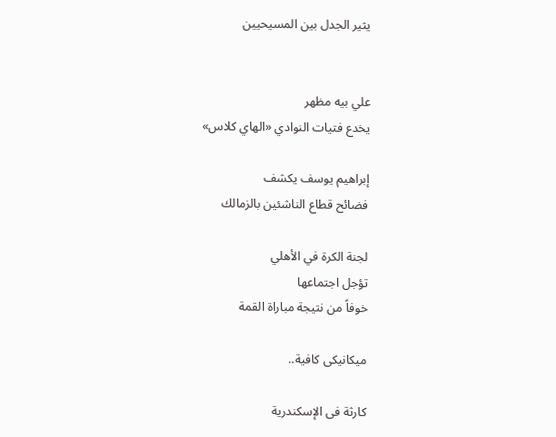يثير الجدل بين المسيحيين


علي بيه مظهر
يخدع فتيات النوادي «الهاي كلاس»

إبراهيم يوسف يكشف
فضائح قطاع الناشئين بالزمالك

لجنة الكرة في الأهلي
تؤجل اجتماعها
خوفاً من نتيجة مباراة القمة

ميكانيكى كافية..

كارثة فى الإسكندرية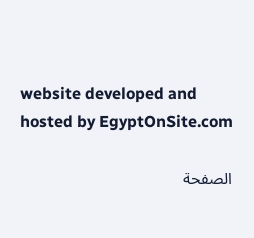website developed and hosted by EgyptOnSite.com

الصفحة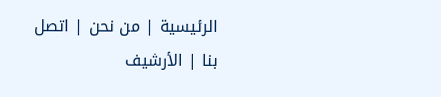الرئيسية | من نحن | اتصل بنا | الأرشيف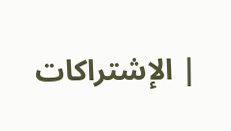| الإشتراكات